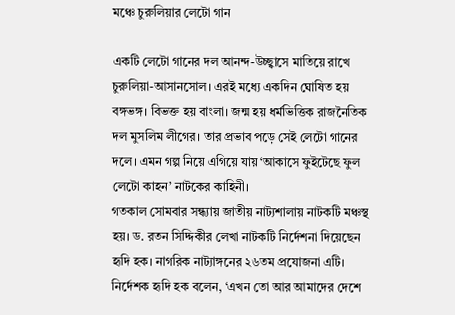মঞ্চে চুরুলিয়ার লেটো গান

একটি লেটো গানের দল আনন্দ-উচ্ছ্বাসে মাতিয়ে রাখে চুরুলিয়া-আসানসোল। এরই মধ্যে একদিন ঘোষিত হয় বঙ্গভঙ্গ। বিভক্ত হয় বাংলা। জন্ম হয় ধর্মভিত্তিক রাজনৈতিক দল মুসলিম লীগের। তার প্রভাব পড়ে সেই লেটো গানের দলে। এমন গল্প নিয়ে এগিয়ে যায় ‘আকাসে ফুইটেছে ফুল লেটো কাহন’ নাটকের কাহিনী।
গতকাল সোমবার সন্ধ্যায় জাতীয় নাট্যশালায় নাটকটি মঞ্চস্থ হয়। ড. রতন সিদ্দিকীর লেখা নাটকটি নির্দেশনা দিয়েছেন হৃদি হক। নাগরিক নাট্যাঙ্গনের ২৬তম প্রযোজনা এটি। নির্দেশক হৃদি হক বলেন, ‘এখন তো আর আমাদের দেশে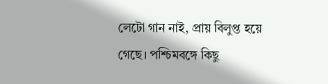লেটো গান নাই, প্রায় বিলুপ্ত হয়ে গেছে। পশ্চিমবঙ্গে কিছু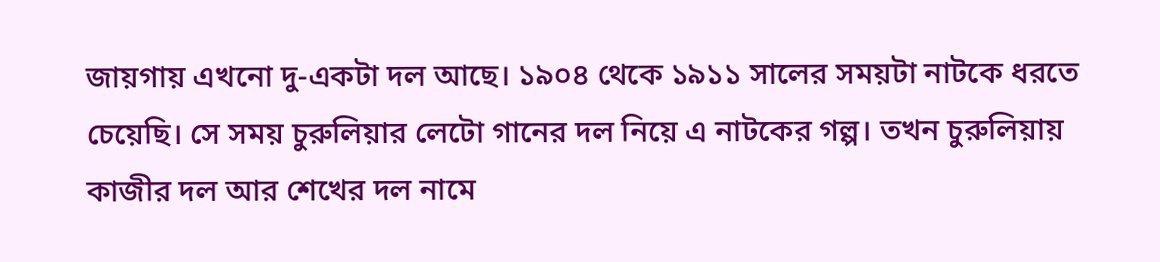জায়গায় এখনো দু-একটা দল আছে। ১৯০৪ থেকে ১৯১১ সালের সময়টা নাটকে ধরতে চেয়েছি। সে সময় চুরুলিয়ার লেটো গানের দল নিয়ে এ নাটকের গল্প। তখন চুরুলিয়ায় কাজীর দল আর শেখের দল নামে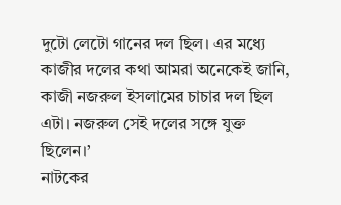দুটো লেটো গানের দল ছিল। এর মধ্যে কাজীর দলের কথা আমরা অনেকেই জানি, কাজী নজরুল ইসলামের চাচার দল ছিল এটা। নজরুল সেই দলের সঙ্গে যুক্ত ছিলেন।’
নাটকের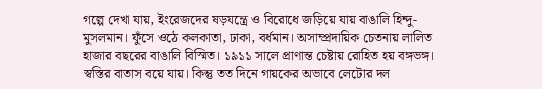গল্পে দেখা যায়, ইংরেজদের ষড়যন্ত্রে ও বিরোধে জড়িয়ে যায় বাঙালি হিন্দু-মুসলমান। ফুঁসে ওঠে কলকাতা, ঢাকা, বর্ধমান। অসাম্প্রদায়িক চেতনায় লালিত হাজার বছরের বাঙালি বিস্মিত। ১৯১১ সালে প্রাণান্ত চেষ্টায় রোহিত হয় বঙ্গভঙ্গ। স্বস্তির বাতাস বয়ে যায়। কিন্তু তত দিনে গায়কের অভাবে লেটোর দল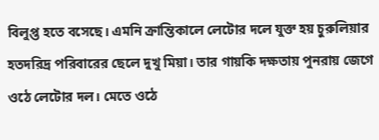বিলুপ্ত হতে বসেছে। এমনি ক্রান্তিকালে লেটোর দলে যুক্ত হয় চুরুলিয়ার হতদরিদ্র পরিবারের ছেলে দুখু মিয়া। তার গায়কি দক্ষতায় পুনরায় জেগে ওঠে লেটোর দল। মেতে ওঠে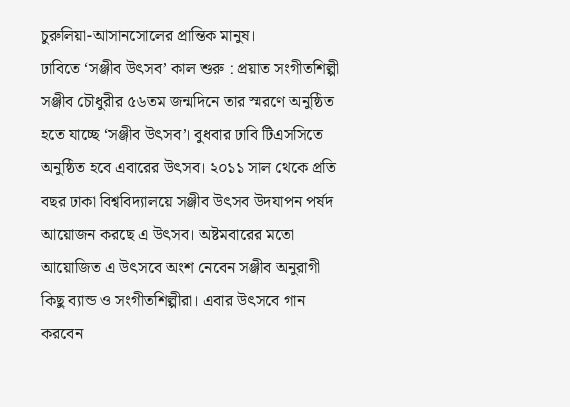চুরুলিয়া-আসানসোলের প্রান্তিক মানুষ।
ঢাবিতে ‘সঞ্জীব উৎসব’ কাল শুরু : প্রয়াত সংগীতশিল্পী সঞ্জীব চৌধুরীর ৫৬তম জন্মদিনে তার স্মরণে অনুষ্ঠিত হতে যাচ্ছে ‘সঞ্জীব উৎসব’। বুধবার ঢাবি টিএসসিতে অনুষ্ঠিত হবে এবারের উৎসব। ২০১১ সাল থেকে প্রতি বছর ঢাকা বিশ্ববিদ্যালয়ে সঞ্জীব উৎসব উদযাপন পর্ষদ আয়োজন করছে এ উৎসব। অষ্টমবারের মতো আয়োজিত এ উৎসবে অংশ নেবেন সঞ্জীব অনুরাগী কিছু ব্যান্ড ও সংগীতশিল্পীরা। এবার উৎসবে গান করবেন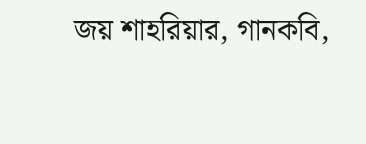জয় শাহরিয়ার, গানকবি,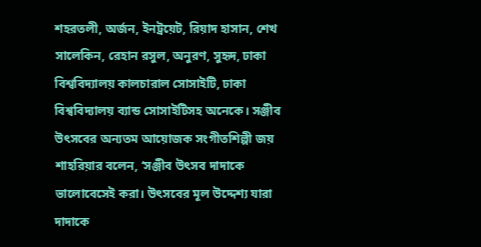শহরতলী, অর্জন, ইনট্রয়েট, রিয়াদ হাসান, শেখ সালেকিন, রেহান রসুল, অনুরণ, সুহৃদ, ঢাকা বিশ্ববিদ্যালয় কালচারাল সোসাইটি, ঢাকা বিশ্ববিদ্যালয় ব্যান্ড সোসাইটিসহ অনেকে। সঞ্জীব উৎসবের অন্যতম আয়োজক সংগীতশিল্পী জয় শাহরিয়ার বলেন, ‘সঞ্জীব উৎসব দাদাকে ভালোবেসেই করা। উৎসবের মূল উদ্দেশ্য যারা দাদাকে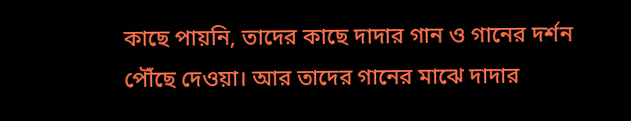কাছে পায়নি, তাদের কাছে দাদার গান ও গানের দর্শন পৌঁছে দেওয়া। আর তাদের গানের মাঝে দাদার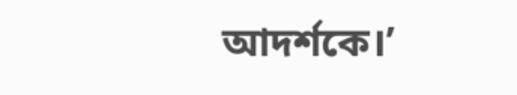আদর্শকে।’